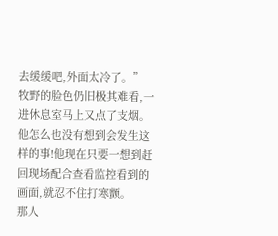去缓缓吧,外面太冷了。”
牧野的脸色仍旧极其难看,一进休息室马上又点了支烟。
他怎么也没有想到会发生这样的事!他现在只要一想到赶回现场配合查看监控看到的画面,就忍不住打寒颤。
那人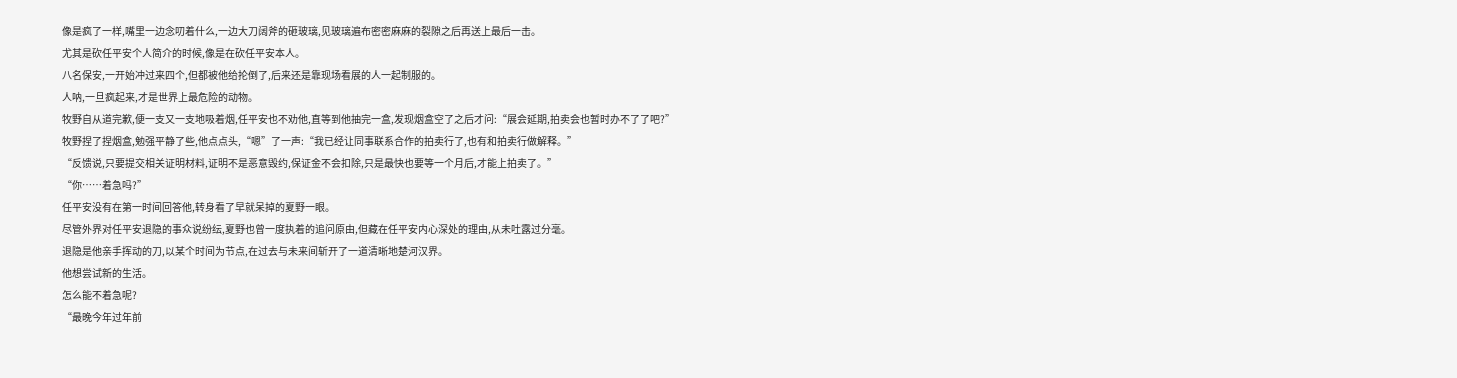像是疯了一样,嘴里一边念叨着什么,一边大刀阔斧的砸玻璃,见玻璃遍布密密麻麻的裂隙之后再送上最后一击。
尤其是砍任平安个人简介的时候,像是在砍任平安本人。
八名保安,一开始冲过来四个,但都被他给抡倒了,后来还是靠现场看展的人一起制服的。
人呐,一旦疯起来,才是世界上最危险的动物。
牧野自从道完歉,便一支又一支地吸着烟,任平安也不劝他,直等到他抽完一盒,发现烟盒空了之后才问:“展会延期,拍卖会也暂时办不了了吧?”
牧野捏了捏烟盒,勉强平静了些,他点点头,“嗯”了一声:“我已经让同事联系合作的拍卖行了,也有和拍卖行做解释。”
“反馈说,只要提交相关证明材料,证明不是恶意毁约,保证金不会扣除,只是最快也要等一个月后,才能上拍卖了。”
“你……着急吗?”
任平安没有在第一时间回答他,转身看了早就呆掉的夏野一眼。
尽管外界对任平安退隐的事众说纷纭,夏野也曾一度执着的追问原由,但藏在任平安内心深处的理由,从未吐露过分毫。
退隐是他亲手挥动的刀,以某个时间为节点,在过去与未来间斩开了一道清晰地楚河汉界。
他想尝试新的生活。
怎么能不着急呢?
“最晚今年过年前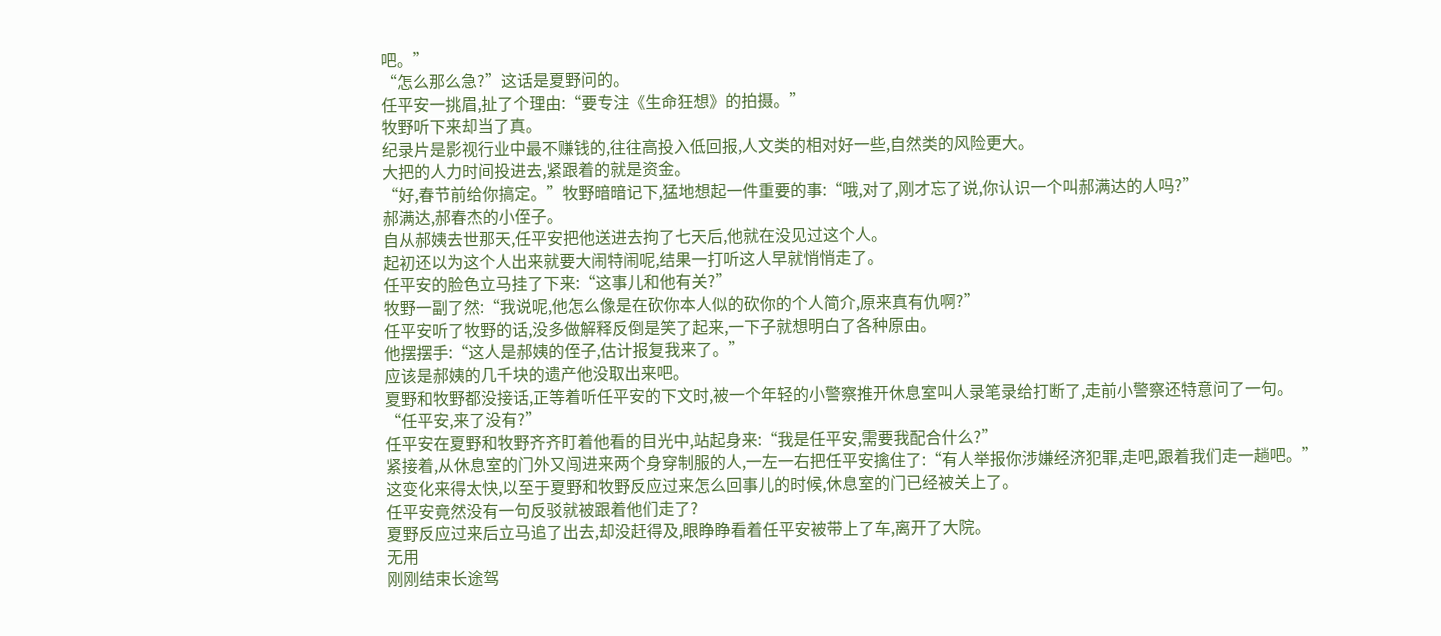吧。”
“怎么那么急?”这话是夏野问的。
任平安一挑眉,扯了个理由:“要专注《生命狂想》的拍摄。”
牧野听下来却当了真。
纪录片是影视行业中最不赚钱的,往往高投入低回报,人文类的相对好一些,自然类的风险更大。
大把的人力时间投进去,紧跟着的就是资金。
“好,春节前给你搞定。”牧野暗暗记下,猛地想起一件重要的事:“哦,对了,刚才忘了说,你认识一个叫郝满达的人吗?”
郝满达,郝春杰的小侄子。
自从郝姨去世那天,任平安把他送进去拘了七天后,他就在没见过这个人。
起初还以为这个人出来就要大闹特闹呢,结果一打听这人早就悄悄走了。
任平安的脸色立马挂了下来:“这事儿和他有关?”
牧野一副了然:“我说呢,他怎么像是在砍你本人似的砍你的个人简介,原来真有仇啊?”
任平安听了牧野的话,没多做解释反倒是笑了起来,一下子就想明白了各种原由。
他摆摆手:“这人是郝姨的侄子,估计报复我来了。”
应该是郝姨的几千块的遗产他没取出来吧。
夏野和牧野都没接话,正等着听任平安的下文时,被一个年轻的小警察推开休息室叫人录笔录给打断了,走前小警察还特意问了一句。
“任平安,来了没有?”
任平安在夏野和牧野齐齐盯着他看的目光中,站起身来:“我是任平安,需要我配合什么?”
紧接着,从休息室的门外又闯进来两个身穿制服的人,一左一右把任平安擒住了:“有人举报你涉嫌经济犯罪,走吧,跟着我们走一趟吧。”
这变化来得太快,以至于夏野和牧野反应过来怎么回事儿的时候,休息室的门已经被关上了。
任平安竟然没有一句反驳就被跟着他们走了?
夏野反应过来后立马追了出去,却没赶得及,眼睁睁看着任平安被带上了车,离开了大院。
无用
刚刚结束长途驾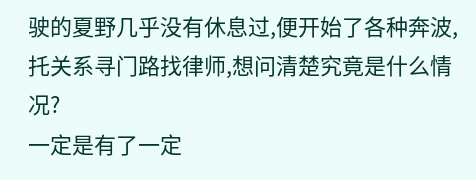驶的夏野几乎没有休息过,便开始了各种奔波,托关系寻门路找律师,想问清楚究竟是什么情况?
一定是有了一定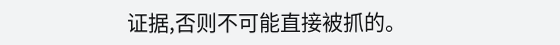证据,否则不可能直接被抓的。